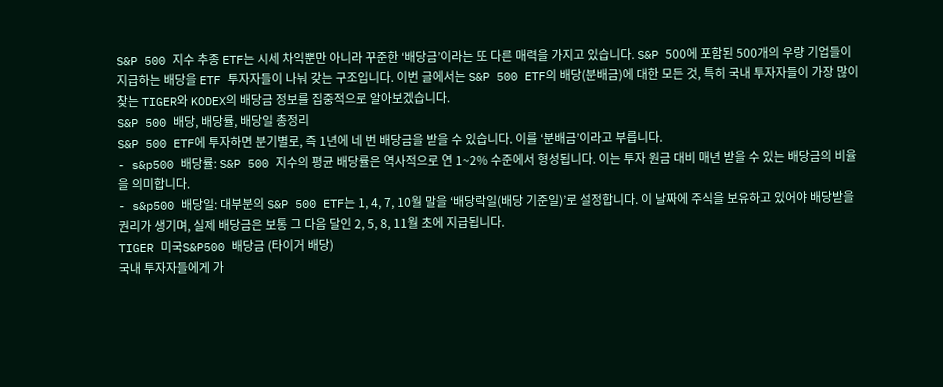S&P 500 지수 추종 ETF는 시세 차익뿐만 아니라 꾸준한 ‘배당금’이라는 또 다른 매력을 가지고 있습니다. S&P 500에 포함된 500개의 우량 기업들이 지급하는 배당을 ETF 투자자들이 나눠 갖는 구조입니다. 이번 글에서는 S&P 500 ETF의 배당(분배금)에 대한 모든 것, 특히 국내 투자자들이 가장 많이 찾는 TIGER와 KODEX의 배당금 정보를 집중적으로 알아보겠습니다.
S&P 500 배당, 배당률, 배당일 총정리
S&P 500 ETF에 투자하면 분기별로, 즉 1년에 네 번 배당금을 받을 수 있습니다. 이를 ‘분배금’이라고 부릅니다.
- s&p500 배당률: S&P 500 지수의 평균 배당률은 역사적으로 연 1~2% 수준에서 형성됩니다. 이는 투자 원금 대비 매년 받을 수 있는 배당금의 비율을 의미합니다.
- s&p500 배당일: 대부분의 S&P 500 ETF는 1, 4, 7, 10월 말을 ‘배당락일(배당 기준일)’로 설정합니다. 이 날짜에 주식을 보유하고 있어야 배당받을 권리가 생기며, 실제 배당금은 보통 그 다음 달인 2, 5, 8, 11월 초에 지급됩니다.
TIGER 미국S&P500 배당금 (타이거 배당)
국내 투자자들에게 가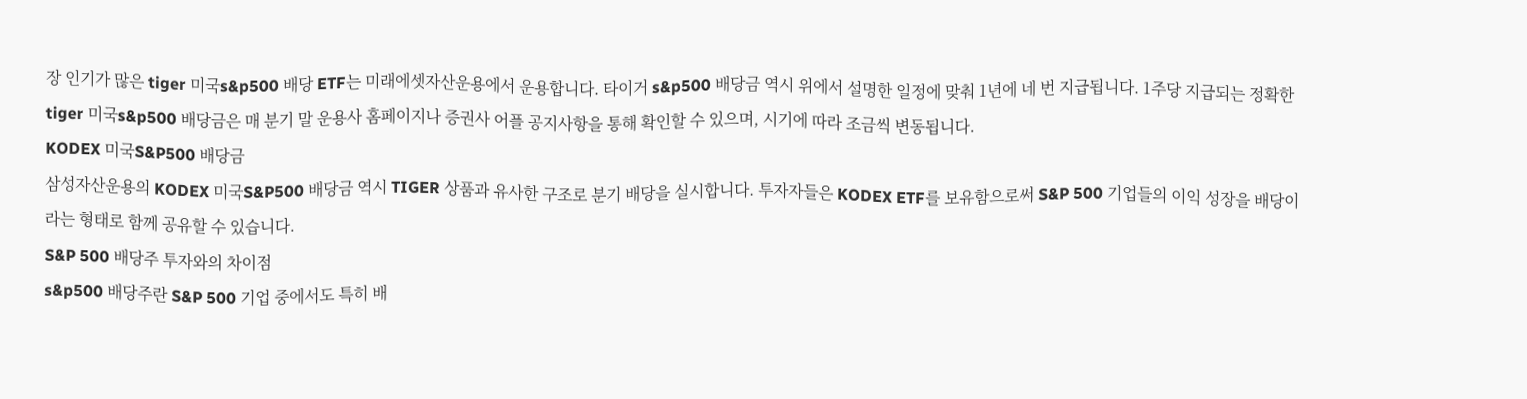장 인기가 많은 tiger 미국s&p500 배당 ETF는 미래에셋자산운용에서 운용합니다. 타이거 s&p500 배당금 역시 위에서 설명한 일정에 맞춰 1년에 네 번 지급됩니다. 1주당 지급되는 정확한 tiger 미국s&p500 배당금은 매 분기 말 운용사 홈페이지나 증권사 어플 공지사항을 통해 확인할 수 있으며, 시기에 따라 조금씩 변동됩니다.
KODEX 미국S&P500 배당금
삼성자산운용의 KODEX 미국S&P500 배당금 역시 TIGER 상품과 유사한 구조로 분기 배당을 실시합니다. 투자자들은 KODEX ETF를 보유함으로써 S&P 500 기업들의 이익 성장을 배당이라는 형태로 함께 공유할 수 있습니다.
S&P 500 배당주 투자와의 차이점
s&p500 배당주란 S&P 500 기업 중에서도 특히 배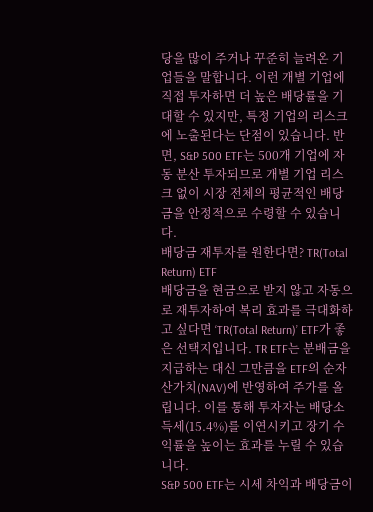당을 많이 주거나 꾸준히 늘려온 기업들을 말합니다. 이런 개별 기업에 직접 투자하면 더 높은 배당률을 기대할 수 있지만, 특정 기업의 리스크에 노출된다는 단점이 있습니다. 반면, S&P 500 ETF는 500개 기업에 자동 분산 투자되므로 개별 기업 리스크 없이 시장 전체의 평균적인 배당금을 안정적으로 수령할 수 있습니다.
배당금 재투자를 원한다면? TR(Total Return) ETF
배당금을 현금으로 받지 않고 자동으로 재투자하여 복리 효과를 극대화하고 싶다면 ‘TR(Total Return)’ ETF가 좋은 선택지입니다. TR ETF는 분배금을 지급하는 대신 그만큼을 ETF의 순자산가치(NAV)에 반영하여 주가를 올립니다. 이를 통해 투자자는 배당소득세(15.4%)를 이연시키고 장기 수익률을 높이는 효과를 누릴 수 있습니다.
S&P 500 ETF는 시세 차익과 배당금이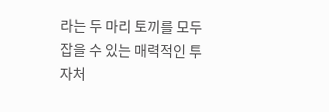라는 두 마리 토끼를 모두 잡을 수 있는 매력적인 투자처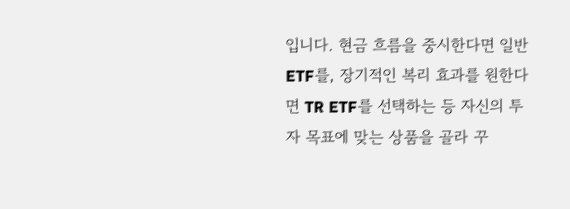입니다. 현금 흐름을 중시한다면 일반 ETF를, 장기적인 복리 효과를 원한다면 TR ETF를 선택하는 등 자신의 투자 목표에 맞는 상품을 골라 꾸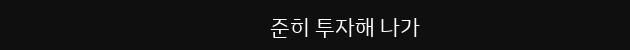준히 투자해 나가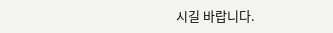시길 바랍니다.